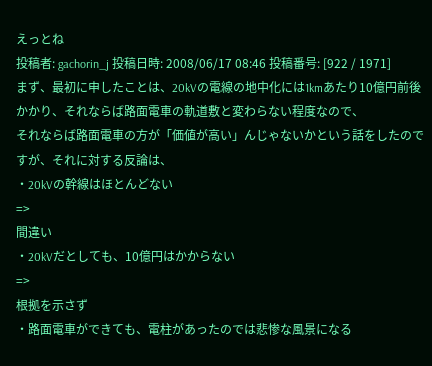えっとね
投稿者: gachorin_j 投稿日時: 2008/06/17 08:46 投稿番号: [922 / 1971]
まず、最初に申したことは、20kVの電線の地中化には1kmあたり10億円前後かかり、それならば路面電車の軌道敷と変わらない程度なので、
それならば路面電車の方が「価値が高い」んじゃないかという話をしたのですが、それに対する反論は、
・20kVの幹線はほとんどない
=>
間違い
・20kVだとしても、10億円はかからない
=>
根拠を示さず
・路面電車ができても、電柱があったのでは悲惨な風景になる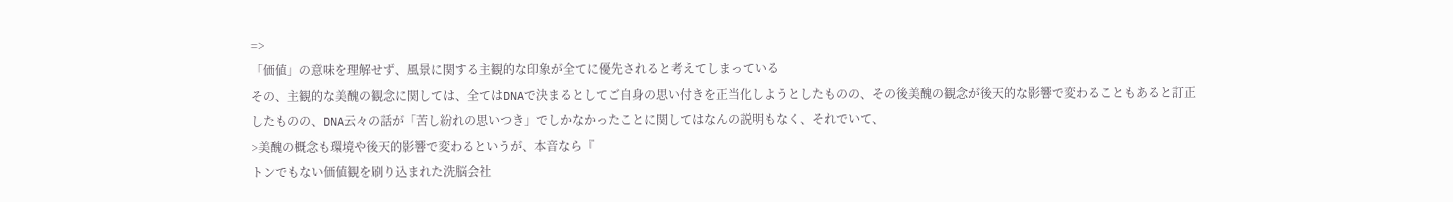=>
「価値」の意味を理解せず、風景に関する主観的な印象が全てに優先されると考えてしまっている
その、主観的な美醜の観念に関しては、全てはDNAで決まるとしてご自身の思い付きを正当化しようとしたものの、その後美醜の観念が後天的な影響で変わることもあると訂正したものの、DNA云々の話が「苦し紛れの思いつき」でしかなかったことに関してはなんの説明もなく、それでいて、
>美醜の概念も環境や後天的影響で変わるというが、本音なら『
トンでもない価値観を刷り込まれた洗脳会社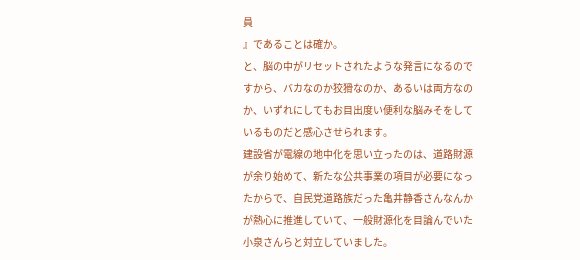員
』であることは確か。
と、脳の中がリセットされたような発言になるのですから、バカなのか狡猾なのか、あるいは両方なのか、いずれにしてもお目出度い便利な脳みそをしているものだと感心させられます。
建設省が電線の地中化を思い立ったのは、道路財源が余り始めて、新たな公共事業の項目が必要になったからで、自民党道路族だった亀井静香さんなんかが熱心に推進していて、一般財源化を目論んでいた小泉さんらと対立していました。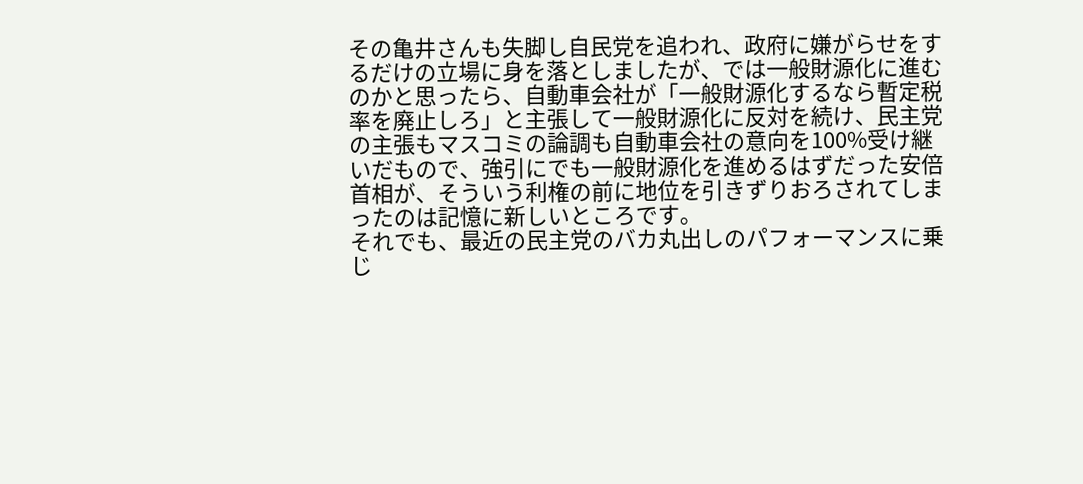その亀井さんも失脚し自民党を追われ、政府に嫌がらせをするだけの立場に身を落としましたが、では一般財源化に進むのかと思ったら、自動車会社が「一般財源化するなら暫定税率を廃止しろ」と主張して一般財源化に反対を続け、民主党の主張もマスコミの論調も自動車会社の意向を100%受け継いだもので、強引にでも一般財源化を進めるはずだった安倍首相が、そういう利権の前に地位を引きずりおろされてしまったのは記憶に新しいところです。
それでも、最近の民主党のバカ丸出しのパフォーマンスに乗じ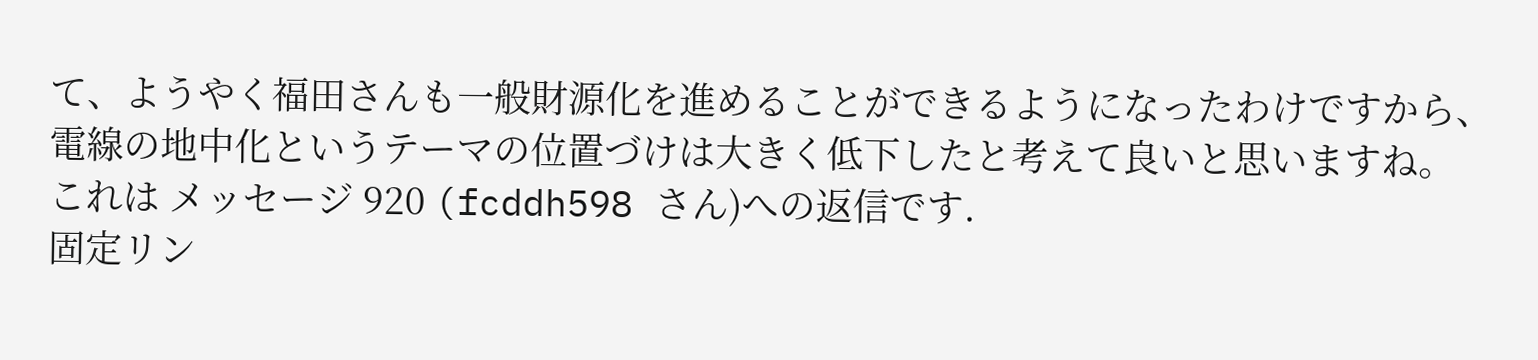て、ようやく福田さんも一般財源化を進めることができるようになったわけですから、電線の地中化というテーマの位置づけは大きく低下したと考えて良いと思いますね。
これは メッセージ 920 (fcddh598 さん)への返信です.
固定リン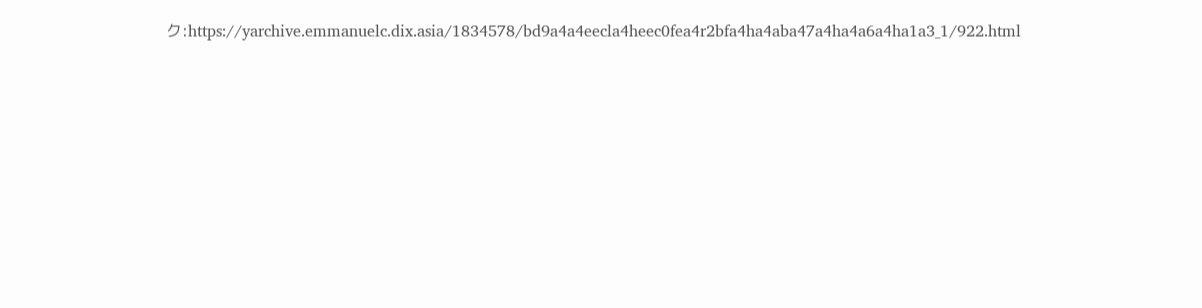ク:https://yarchive.emmanuelc.dix.asia/1834578/bd9a4a4eecla4heec0fea4r2bfa4ha4aba47a4ha4a6a4ha1a3_1/922.html